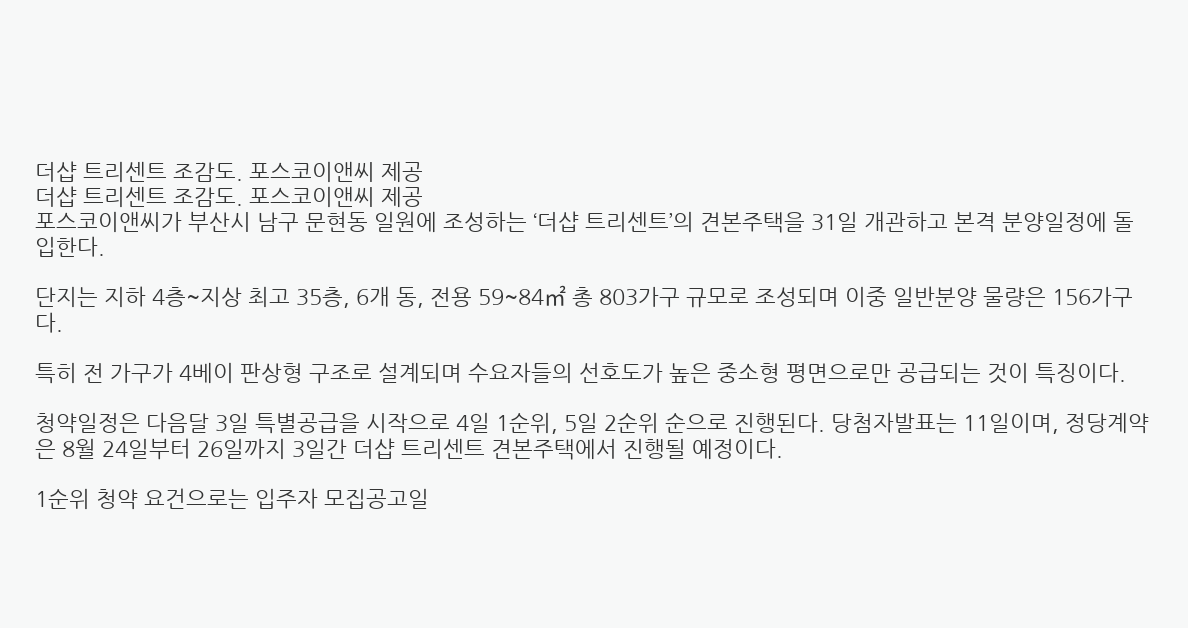더샵 트리센트 조감도. 포스코이앤씨 제공
더샵 트리센트 조감도. 포스코이앤씨 제공
포스코이앤씨가 부산시 남구 문현동 일원에 조성하는 ‘더샵 트리센트’의 견본주택을 31일 개관하고 본격 분양일정에 돌입한다.

단지는 지하 4층~지상 최고 35층, 6개 동, 전용 59~84㎡ 총 803가구 규모로 조성되며 이중 일반분양 물량은 156가구다.

특히 전 가구가 4베이 판상형 구조로 설계되며 수요자들의 선호도가 높은 중소형 평면으로만 공급되는 것이 특징이다.

청약일정은 다음달 3일 특별공급을 시작으로 4일 1순위, 5일 2순위 순으로 진행된다. 당첨자발표는 11일이며, 정당계약은 8월 24일부터 26일까지 3일간 더샵 트리센트 견본주택에서 진행될 예정이다.

1순위 청약 요건으로는 입주자 모집공고일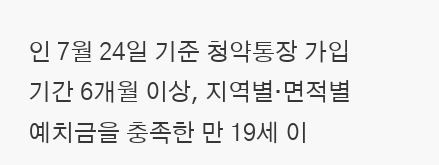인 7월 24일 기준 청약통장 가입기간 6개월 이상, 지역별·면적별 예치금을 충족한 만 19세 이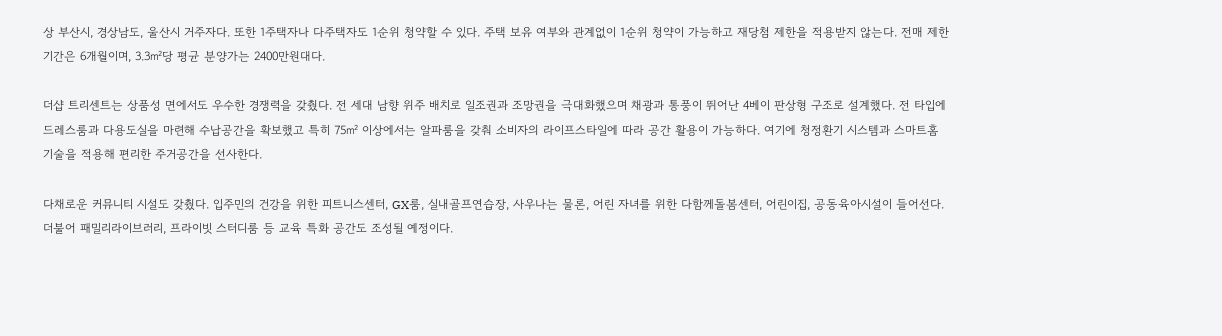상 부산시, 경상남도, 울산시 거주자다. 또한 1주택자나 다주택자도 1순위 청약할 수 있다. 주택 보유 여부와 관계없이 1순위 청약이 가능하고 재당첨 제한을 적용받지 않는다. 전매 제한 기간은 6개월이며, 3.3㎡당 평균 분양가는 2400만원대다.

더샵 트리센트는 상품성 면에서도 우수한 경쟁력을 갖췄다. 전 세대 남향 위주 배치로 일조권과 조망권을 극대화했으며 채광과 통풍이 뛰어난 4베이 판상형 구조로 설계했다. 전 타입에 드레스룸과 다용도실을 마련해 수납공간을 확보했고 특히 75㎡ 이상에서는 알파룸을 갖춰 소비자의 라이프스타일에 따라 공간 활용이 가능하다. 여기에 청정환기 시스템과 스마트홈 기술을 적용해 편리한 주거공간을 선사한다.

다채로운 커뮤니티 시설도 갖췄다. 입주민의 건강을 위한 피트니스센터, GX룸, 실내골프연습장, 사우나는 물론, 어린 자녀를 위한 다함께돌봄센터, 어린이집, 공동육아시설이 들어선다. 더불어 패밀리라이브러리, 프라이빗 스터디룸 등 교육 특화 공간도 조성될 예정이다.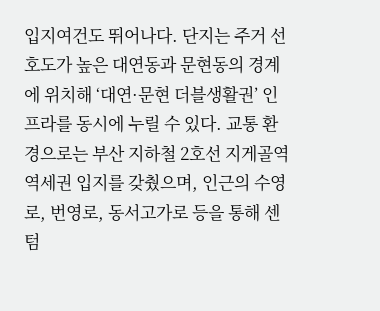입지여건도 뛰어나다. 단지는 주거 선호도가 높은 대연동과 문현동의 경계에 위치해 ‘대연·문현 더블생활권’ 인프라를 동시에 누릴 수 있다. 교통 환경으로는 부산 지하철 2호선 지게골역 역세권 입지를 갖췄으며, 인근의 수영로, 번영로, 동서고가로 등을 통해 센텀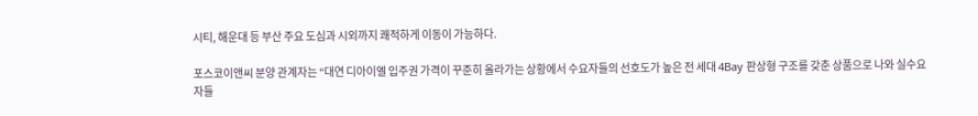시티, 해운대 등 부산 주요 도심과 시외까지 쾌적하게 이동이 가능하다.

포스코이앤씨 분양 관계자는 “대연 디아이엘 입주권 가격이 꾸준히 올라가는 상황에서 수요자들의 선호도가 높은 전 세대 4Bay 판상형 구조를 갖춘 상품으로 나와 실수요자들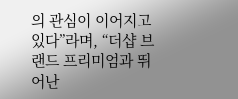의 관심이 이어지고 있다”라며, “더샵 브랜드 프리미엄과 뛰어난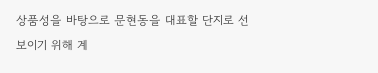상품성을 바탕으로 문현동을 대표할 단지로 선보이기 위해 계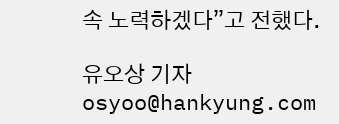속 노력하겠다”고 전했다.

유오상 기자 osyoo@hankyung.com